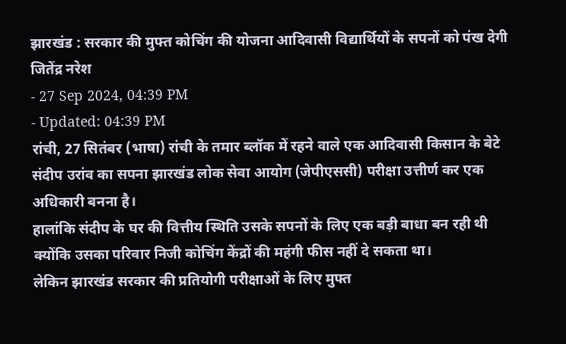झारखंड : सरकार की मुफ्त कोचिंग की योजना आदिवासी विद्यार्थियों के सपनों को पंख देगी
जितेंद्र नरेश
- 27 Sep 2024, 04:39 PM
- Updated: 04:39 PM
रांची, 27 सितंबर (भाषा) रांची के तमार ब्लॉक में रहने वाले एक आदिवासी किसान के बेटे संदीप उरांव का सपना झारखंड लोक सेवा आयोग (जेपीएससी) परीक्षा उत्तीर्ण कर एक अधिकारी बनना है।
हालांकि संदीप के घर की वित्तीय स्थिति उसके सपनों के लिए एक बड़ी बाधा बन रही थी क्योंकि उसका परिवार निजी कोचिंग केंद्रों की महंगी फीस नहीं दे सकता था।
लेकिन झारखंड सरकार की प्रतियोगी परीक्षाओं के लिए मुफ्त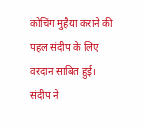कोचिंग मुहैया कराने की पहल संदीप के लिए वरदान साबित हुई।
संदीप ने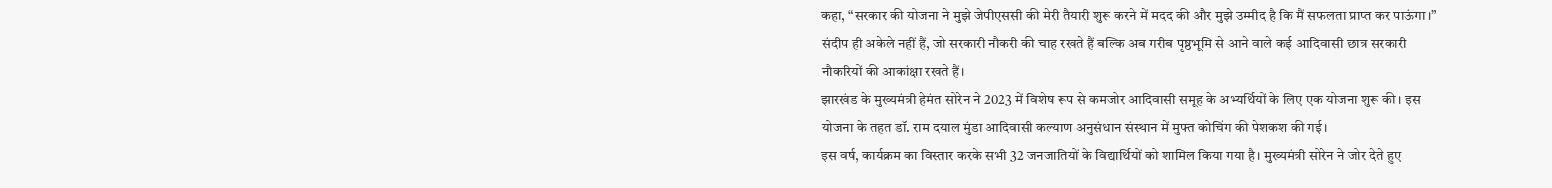कहा, “सरकार की योजना ने मुझे जेपीएससी की मेरी तैयारी शुरू करने में मदद की और मुझे उम्मीद है कि मैं सफलता प्राप्त कर पाऊंगा।”
संदीप ही अकेले नहीं हैं, जो सरकारी नौकरी की चाह रखते हैं बल्कि अब गरीब पृष्ठभूमि से आने वाले कई आदिवासी छात्र सरकारी नौकरियों की आकांक्षा रखते हैं।
झारखंड के मुख्यमंत्री हेमंत सोरेन ने 2023 में विशेष रूप से कमजोर आदिवासी समूह के अभ्यर्थियों के लिए एक योजना शुरू की। इस योजना के तहत डॉ. राम दयाल मुंडा आदिवासी कल्याण अनुसंधान संस्थान में मुफ्त कोचिंग की पेशकश की गई।
इस वर्ष, कार्यक्रम का विस्तार करके सभी 32 जनजातियों के विद्यार्थियों को शामिल किया गया है। मुख्यमंत्री सोरेन ने जोर देते हुए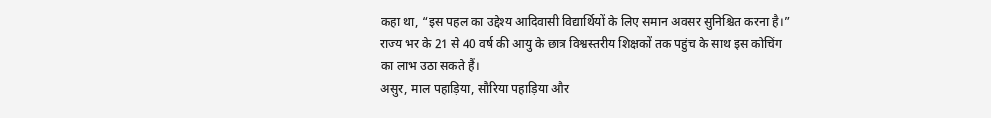कहा था, “इस पहल का उद्देश्य आदिवासी विद्यार्थियों के लिए समान अवसर सुनिश्चित करना है।”
राज्य भर के 21 से 40 वर्ष की आयु के छात्र विश्वस्तरीय शिक्षकों तक पहुंच के साथ इस कोचिंग का लाभ उठा सकते हैं।
असुर, माल पहाड़िया, सौरिया पहाड़िया और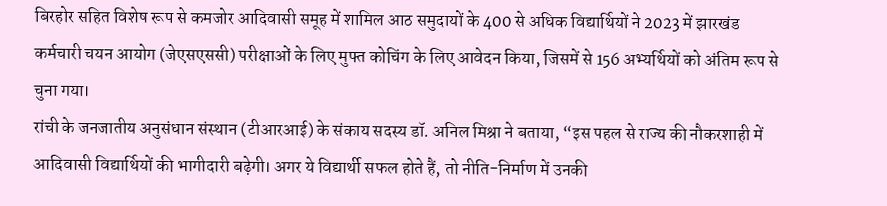बिरहोर सहित विशेष रूप से कमजोर आदिवासी समूह में शामिल आठ समुदायों के 400 से अधिक विद्यार्थियों ने 2023 में झारखंड कर्मचारी चयन आयोग (जेएसएससी) परीक्षाओं के लिए मुफ्त कोचिंग के लिए आवेदन किया, जिसमें से 156 अभ्यर्थियों को अंतिम रूप से चुना गया।
रांची के जनजातीय अनुसंधान संस्थान (टीआरआई) के संकाय सदस्य डॉ. अनिल मिश्रा ने बताया, “इस पहल से राज्य की नौकरशाही में आदिवासी विद्यार्थियों की भागीदारी बढ़ेगी। अगर ये विद्यार्थी सफल होते हैं, तो नीति-निर्माण में उनकी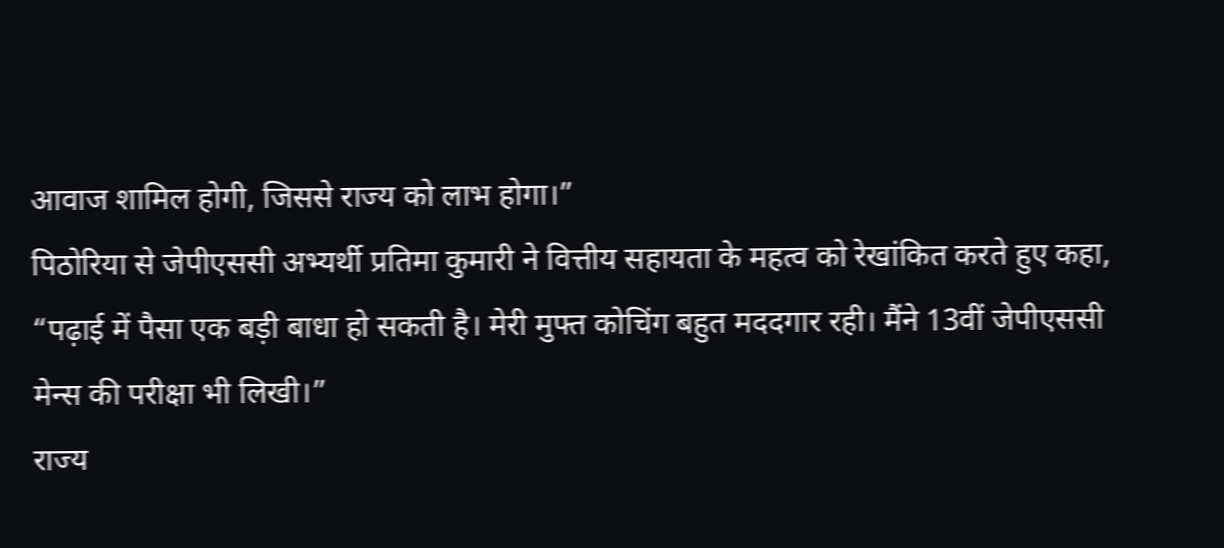आवाज शामिल होगी, जिससे राज्य को लाभ होगा।”
पिठोरिया से जेपीएससी अभ्यर्थी प्रतिमा कुमारी ने वित्तीय सहायता के महत्व को रेखांकित करते हुए कहा, “पढ़ाई में पैसा एक बड़ी बाधा हो सकती है। मेरी मुफ्त कोचिंग बहुत मददगार रही। मैंने 13वीं जेपीएससी मेन्स की परीक्षा भी लिखी।”
राज्य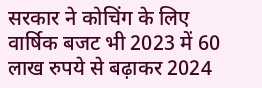सरकार ने कोचिंग के लिए वार्षिक बजट भी 2023 में 60 लाख रुपये से बढ़ाकर 2024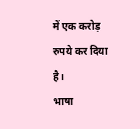में एक करोड़ रुपये कर दिया है।
भाषा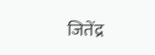जितेंद्र